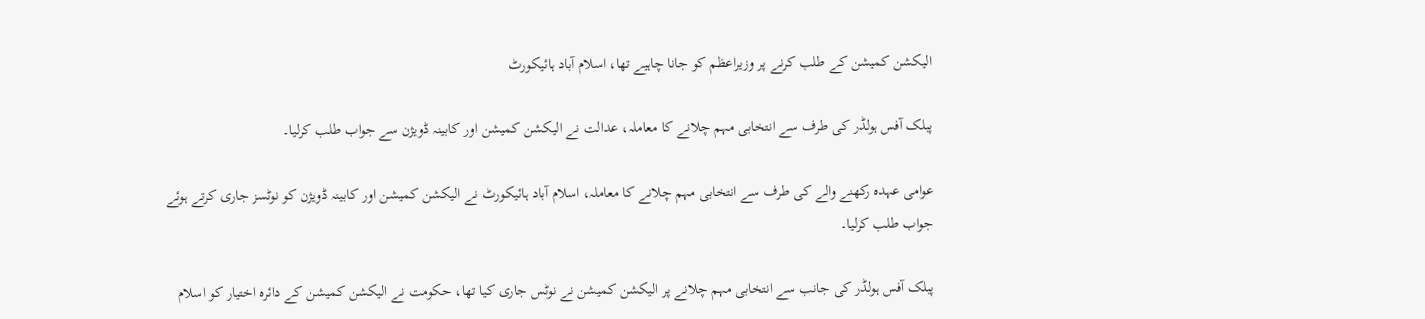الیکشن کمیشن کے طلب کرنے پر وزیراعظم کو جانا چاہیے تھا، اسلام آباد ہائیکورٹ

پبلک آفس ہولڈر کی طرف سے انتخابی مہم چلانے کا معاملہ، عدالت نے الیکشن کمیشن اور کابینہ ڈویژن سے جواب طلب کرلیا۔

عوامی عہدہ رکھنے والے کی طرف سے انتخابی مہم چلانے کا معاملہ، اسلام آباد ہائیکورٹ نے الیکشن کمیشن اور کابینہ ڈویژن کو نوٹسز جاری کرتے ہوئے جواب طلب کرلیا۔

پبلک آفس ہولڈر کی جانب سے انتخابی مہم چلانے پر الیکشن کمیشن نے نوٹس جاری کیا تھا، حکومت نے الیکشن کمیشن کے دائرہ اختیار کو اسلام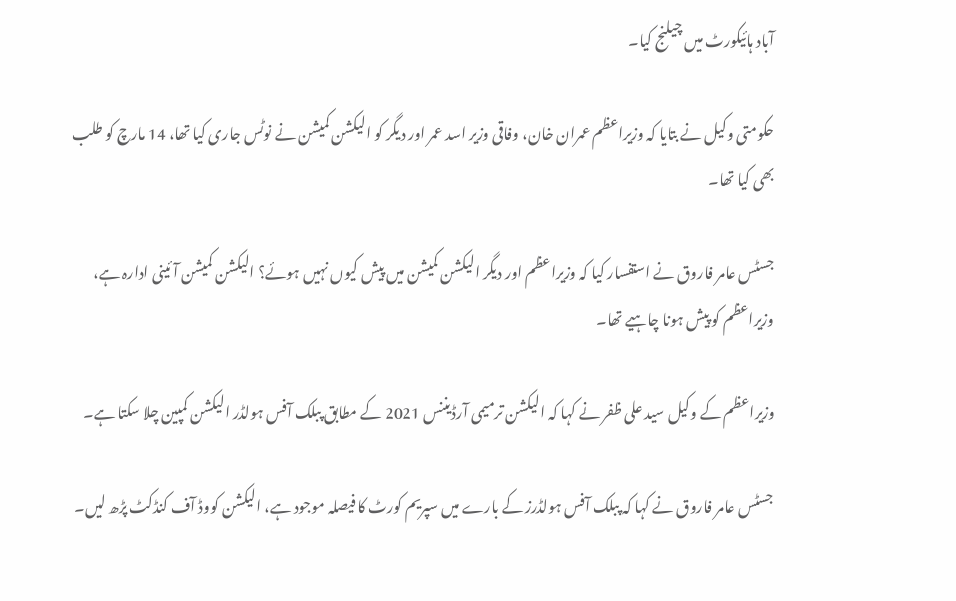آباد ہائیکورٹ میں چیلنج کیا۔

حکومتی وکیل نے بتایا کہ وزیراعظم عمران خان، وفاقی وزیر اسد عمر اور دیگر کو الیکشن کمیشن نے نوٹس جاری کیا تھا، 14 مارچ کو طلب بھی کیا تھا۔

جسٹس عامر فاروق نے استفسار کیا کہ وزیراعظم اور دیگر الیکشن کمیشن میں پیش کیوں نہیں ہوئے؟ الیکشن کمیشن آئینی ادارہ ہے، وزیراعظم کو پیش ہونا چاہیے تھا۔

وزیراعظم کے وکیل سید علی ظفر نے کہا کہ الیکشن ترمیمی آرڈیننس 2021 کے مطابق پبلک آفس ہولڈر الیکشن کمپین چلا سکتا ہے۔

جسٹس عامر فاروق نے کہا کہ پبلک آفس ہولڈرز کے بارے میں سپریم کورٹ کا فیصلہ موجود ہے، الیکشن کووڈ آف کنڈکٹ پڑھ لیں۔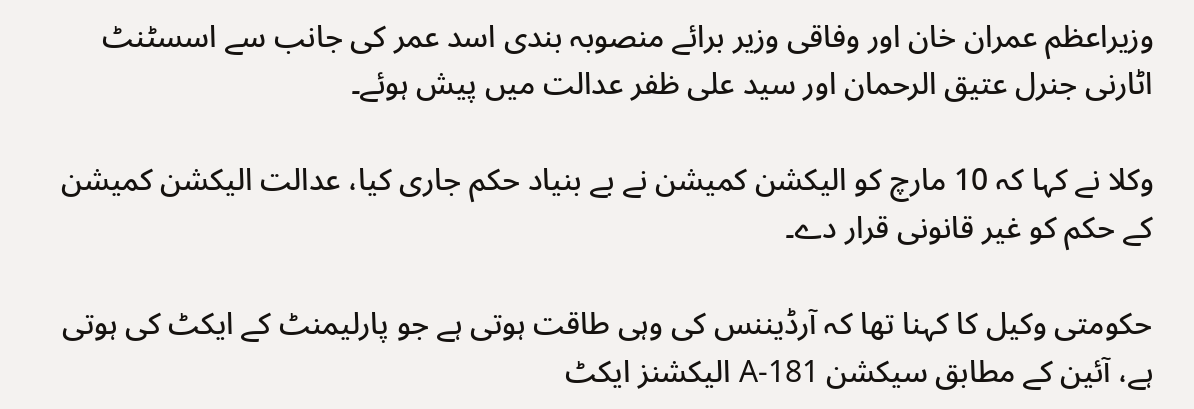وزیراعظم عمران خان اور وفاقی وزیر برائے منصوبہ بندی اسد عمر کی جانب سے اسسٹنٹ اٹارنی جنرل عتیق الرحمان اور سید علی ظفر عدالت میں پیش ہوئے۔

وکلا نے کہا کہ 10 مارچ کو الیکشن کمیشن نے بے بنیاد حکم جاری کیا، عدالت الیکشن کمیشن کے حکم کو غیر قانونی قرار دے۔

حکومتی وکیل کا کہنا تھا کہ آرڈیننس کی وہی طاقت ہوتی ہے جو پارلیمنٹ کے ایکٹ کی ہوتی ہے، آئین کے مطابق سیکشن 181-A الیکشنز ایکٹ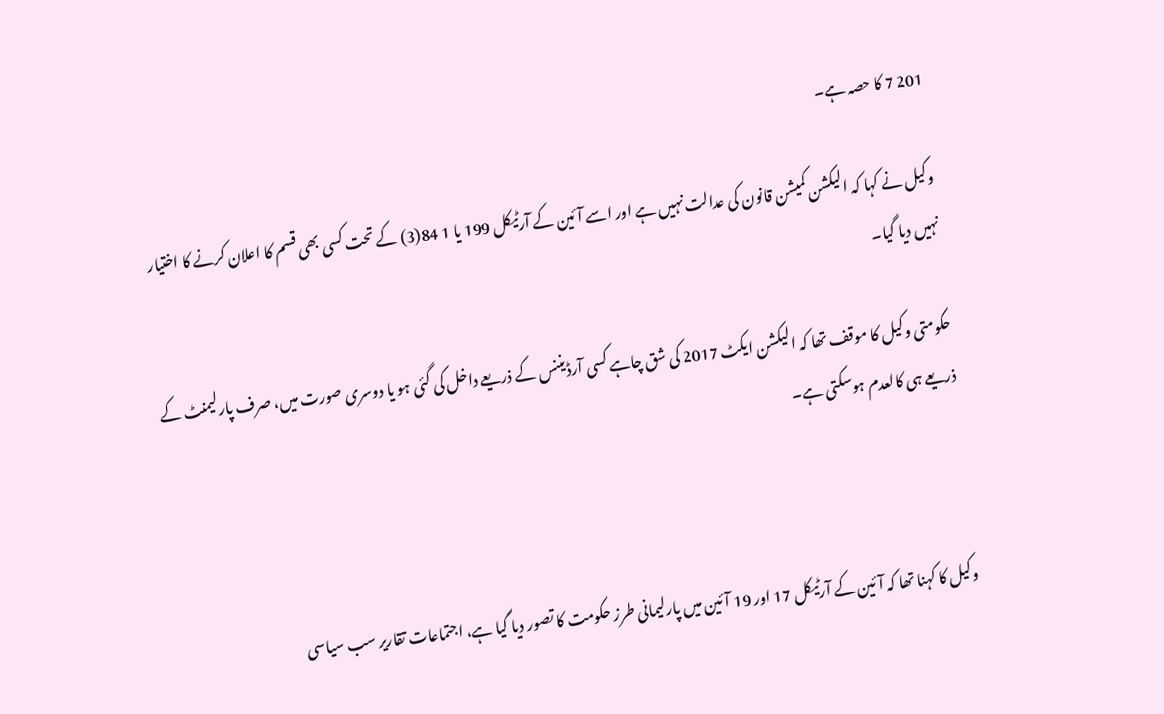201 7 کا حصہ ہے۔

وکیل نے کہا کہ الیکشن کمیشن قانون کی عدالت نہیں ہے اور اسے آئین کے آرٹیکل 199 یا 1 84(3) کے تحت کسی بھی قسم کا اعلان کرنے کا اختیار نہیں دیا گیا۔

حکومتی وکیل کا موقف تھا کہ الیکشن ایکٹ 2017 کی شق چاہے کسی آرڈیننس کے ذریعے داخل کی گئی ہو یا دوسری صورت میں، صرف پارلیمنٹ کے ذریعے ہی کالعدم ہوسکتی ہے۔



وکیل کا کہنا تھا کہ آئین کے آرٹیکل 17 اور 19 آئین میں پارلیمانی طرز حکومت کا تصور دیا گیا ہے، اجتماعات تقاریر سب سیاسی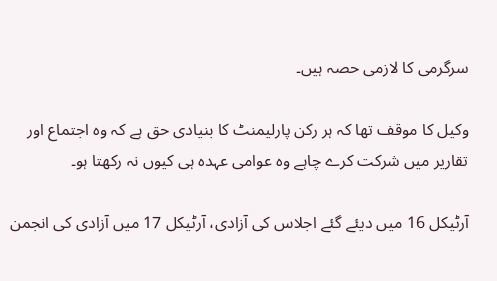سرگرمی کا لازمی حصہ ہیں۔

وکیل کا موقف تھا کہ ہر رکن پارلیمنٹ کا بنیادی حق ہے کہ وہ اجتماع اور تقاریر میں شرکت کرے چاہے وہ عوامی عہدہ ہی کیوں نہ رکھتا ہو۔

آرٹیکل 16 میں دیئے گئے اجلاس کی آزادی، آرٹیکل 17 میں آزادی کی انجمن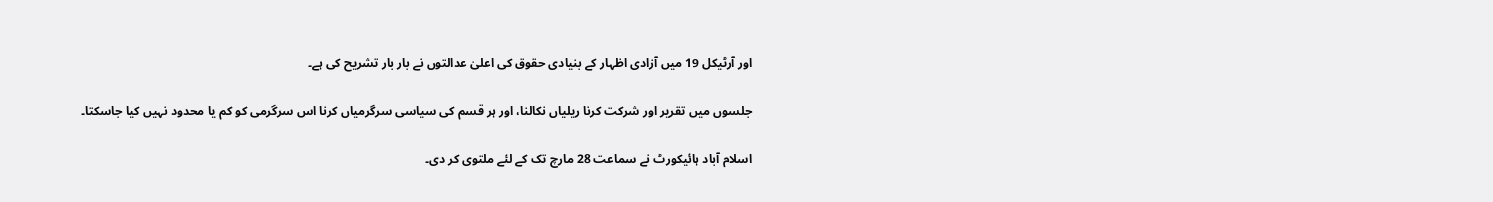اور آرٹیکل 19 میں آزادی اظہار کے بنیادی حقوق کی اعلیٰ عدالتوں نے بار بار تشریح کی ہے۔

جلسوں میں تقریر اور شرکت کرنا ریلیاں نکالنا، اور ہر قسم کی سیاسی سرگرمیاں کرنا اس سرگرمی کو کم یا محدود نہیں کیا جاسکتا۔

اسلام آباد ہائیکورٹ نے سماعت 28 مارچ تک کے لئے ملتوی کر دی۔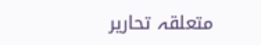متعلقہ تحاریر